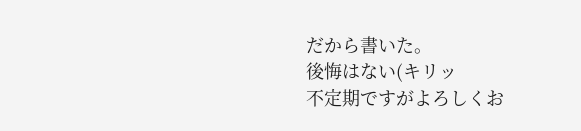だから書いた。
後悔はない(キリッ
不定期ですがよろしくお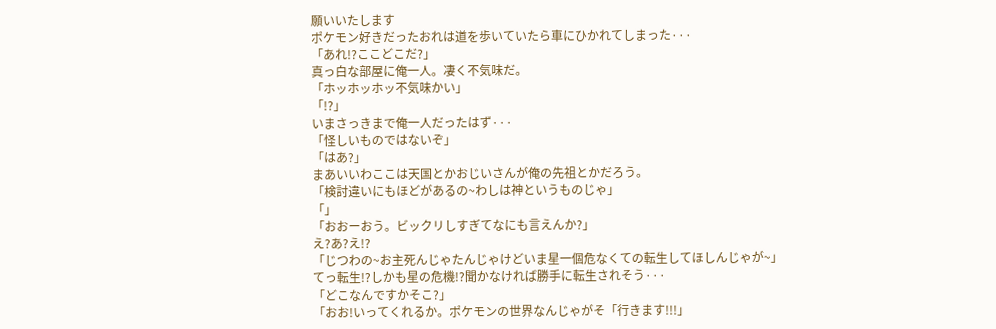願いいたします
ポケモン好きだったおれは道を歩いていたら車にひかれてしまった···
「あれ!?ここどこだ?」
真っ白な部屋に俺一人。凄く不気味だ。
「ホッホッホッ不気味かい」
「!?」
いまさっきまで俺一人だったはず···
「怪しいものではないぞ」
「はあ?」
まあいいわここは天国とかおじいさんが俺の先祖とかだろう。
「検討違いにもほどがあるの~わしは神というものじゃ」
「」
「おおーおう。ビックリしすぎてなにも言えんか?」
え?あ?え!?
「じつわの~お主死んじゃたんじゃけどいま星一個危なくての転生してほしんじゃが~」
てっ転生!?しかも星の危機!?聞かなければ勝手に転生されそう···
「どこなんですかそこ?」
「おお!いってくれるか。ポケモンの世界なんじゃがそ「行きます!!!」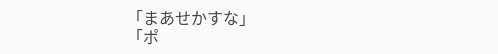「まあせかすな」
「ポ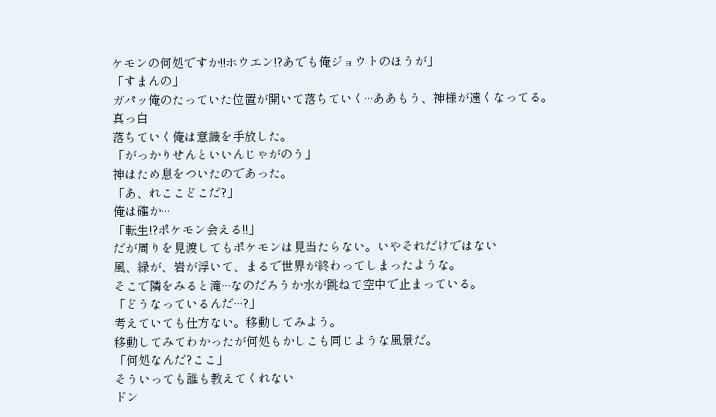ケモンの何処ですか!!ホウエン!?あでも俺ジョウトのほうが」
「すまんの」
ガパッ俺のたっていた位置が開いて落ちていく···ああもう、神様が遠くなってる。
真っ白
落ちていく俺は意識を手放した。
「がっかりせんといいんじゃがのう」
神はため息をついたのであった。
「あ、れここどこだ?」
俺は確か···
「転生!?ポケモン会える!!」
だが周りを見渡してもポケモンは見当たらない。いやそれだけではない
風、緑が、岩が浮いて、まるで世界が終わってしまったような。
そこで隣をみると滝···なのだろうか水が跳ねて空中で止まっている。
「どうなっているんだ···?」
考えていても仕方ない。移動してみよう。
移動してみてわかったが何処もかしこも同じような風景だ。
「何処なんだ?ここ」
そういっても誰も教えてくれない
ドン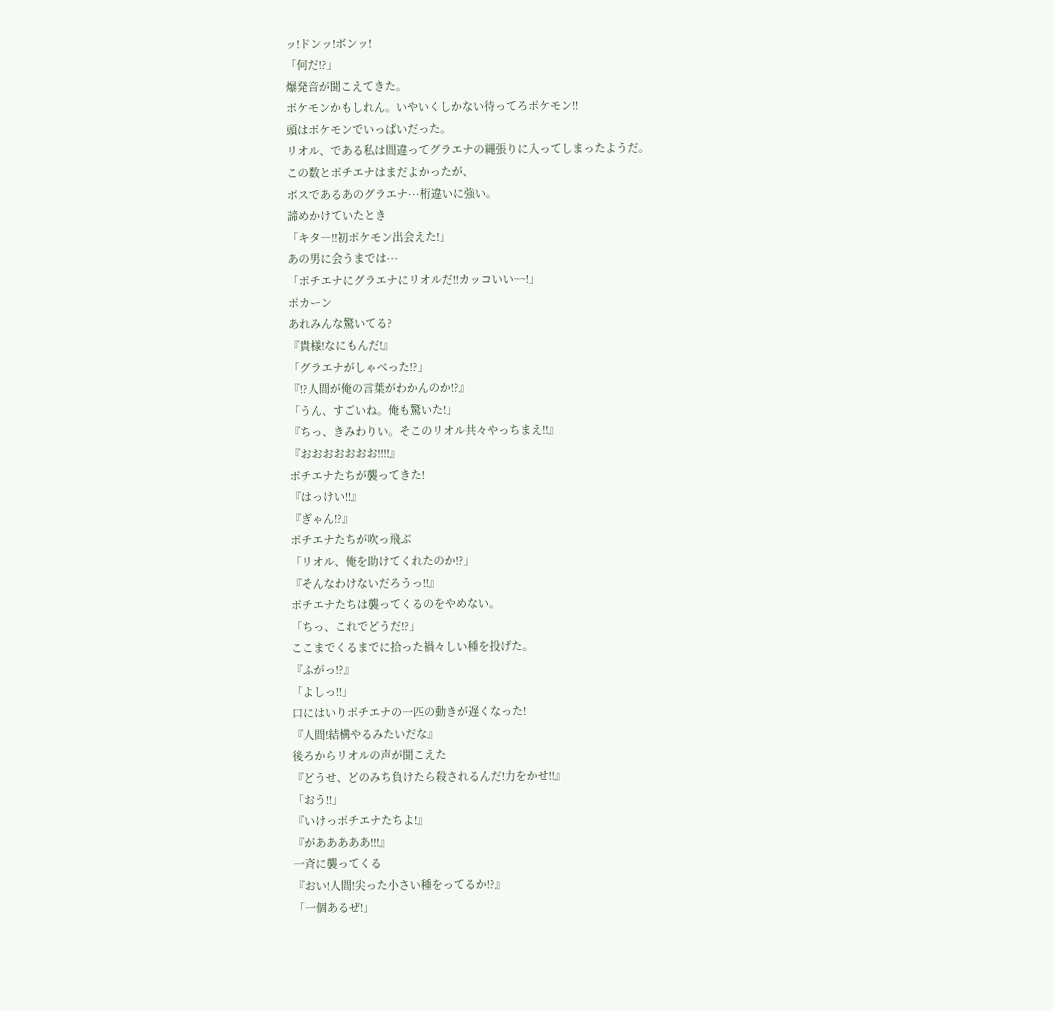ッ!ドンッ!ボンッ!
「何だ!?」
爆発音が聞こえてきた。
ポケモンかもしれん。いやいくしかない待ってろポケモン!!
頭はポケモンでいっぱいだった。
リオル、である私は間違ってグラエナの縄張りに入ってしまったようだ。
この数とポチエナはまだよかったが、
ボスであるあのグラエナ···桁違いに強い。
諦めかけていたとき
「キタ―!!初ポケモン出会えた!」
あの男に会うまでは···
「ポチエナにグラエナにリオルだ!!カッコいい~~!」
ポカーン
あれみんな驚いてる?
『貴様!なにもんだ!』
「グラエナがしゃべった!?」
『!?人間が俺の言葉がわかんのか!?』
「うん、すごいね。俺も驚いた!」
『ちっ、きみわりい。そこのリオル共々やっちまえ!!』
『おおおおおおお!!!!』
ポチエナたちが襲ってきた!
『はっけい!!』
『ぎゃん!?』
ポチエナたちが吹っ飛ぶ
「リオル、俺を助けてくれたのか!?」
『そんなわけないだろうっ!!』
ポチエナたちは襲ってくるのをやめない。
「ちっ、これでどうだ!?」
ここまでくるまでに拾った禍々しい種を投げた。
『ふがっ!?』
「よしっ!!」
口にはいりポチエナの一匹の動きが遅くなった!
『人間!結構やるみたいだな』
後ろからリオルの声が聞こえた
『どうせ、どのみち負けたら殺されるんだ!力をかせ!!』
「おう!!」
『いけっポチエナたちよ!』
『があああああ!!!』
一斉に襲ってくる
『おい!人間!尖った小さい種をってるか!?』
「一個あるぜ!」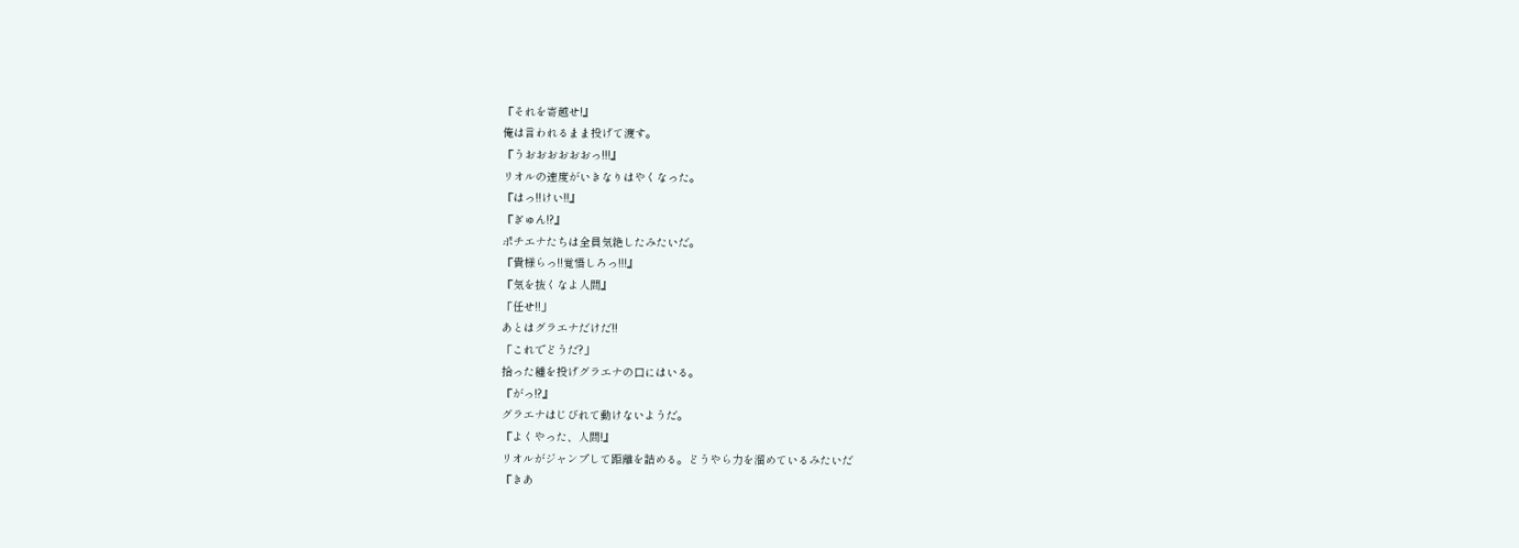『それを寄越せ!』
俺は言われるまま投げて渡す。
『うおおおおおおっ!!!』
リオルの速度がいきなりはやくなった。
『はっ!!けい!!』
『ぎゅん!?』
ポチエナたちは全員気絶したみたいだ。
『貴様らっ!!覚悟しろっ!!!』
『気を抜くなよ人間』
「任せ!!」
あとはグラエナだけだ!!
「これでどうだ?」
拾った種を投げグラエナの口にはいる。
『がっ!?』
グラエナはじびれて動けないようだ。
『よくやった、人間!』
リオルがジャンプして距離を詰める。どうやら力を溜めているみたいだ
『きあ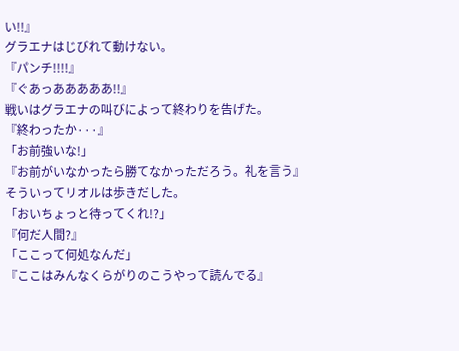い!!』
グラエナはじびれて動けない。
『パンチ!!!!』
『ぐあっあああああ!!』
戦いはグラエナの叫びによって終わりを告げた。
『終わったか···』
「お前強いな!」
『お前がいなかったら勝てなかっただろう。礼を言う』
そういってリオルは歩きだした。
「おいちょっと待ってくれ!?」
『何だ人間?』
「ここって何処なんだ」
『ここはみんなくらがりのこうやって読んでる』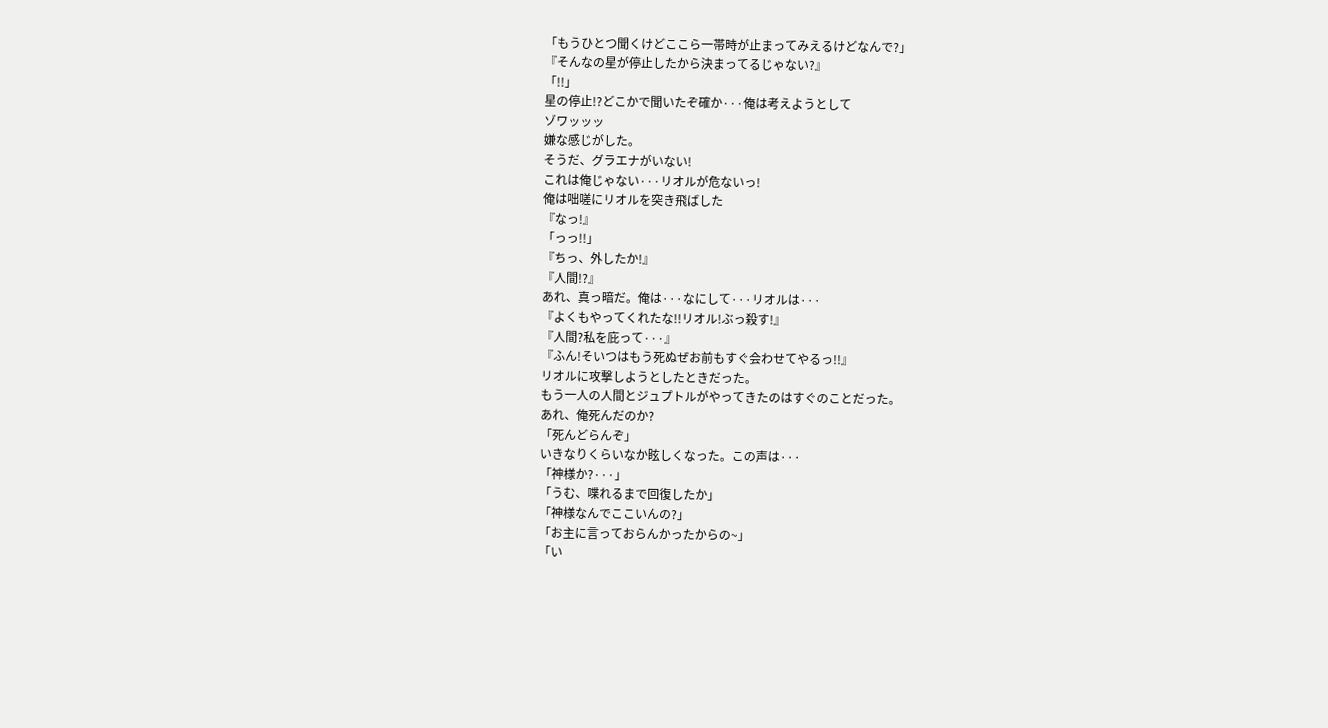「もうひとつ聞くけどここら一帯時が止まってみえるけどなんで?」
『そんなの星が停止したから決まってるじゃない?』
「!!」
星の停止!?どこかで聞いたぞ確か···俺は考えようとして
ゾワッッッ
嫌な感じがした。
そうだ、グラエナがいない!
これは俺じゃない···リオルが危ないっ!
俺は咄嗟にリオルを突き飛ばした
『なっ!』
「っっ!!」
『ちっ、外したか!』
『人間!?』
あれ、真っ暗だ。俺は···なにして···リオルは···
『よくもやってくれたな!!リオル!ぶっ殺す!』
『人間?私を庇って···』
『ふん!そいつはもう死ぬぜお前もすぐ会わせてやるっ!!』
リオルに攻撃しようとしたときだった。
もう一人の人間とジュプトルがやってきたのはすぐのことだった。
あれ、俺死んだのか?
「死んどらんぞ」
いきなりくらいなか眩しくなった。この声は···
「神様か?···」
「うむ、喋れるまで回復したか」
「神様なんでここいんの?」
「お主に言っておらんかったからの~」
「い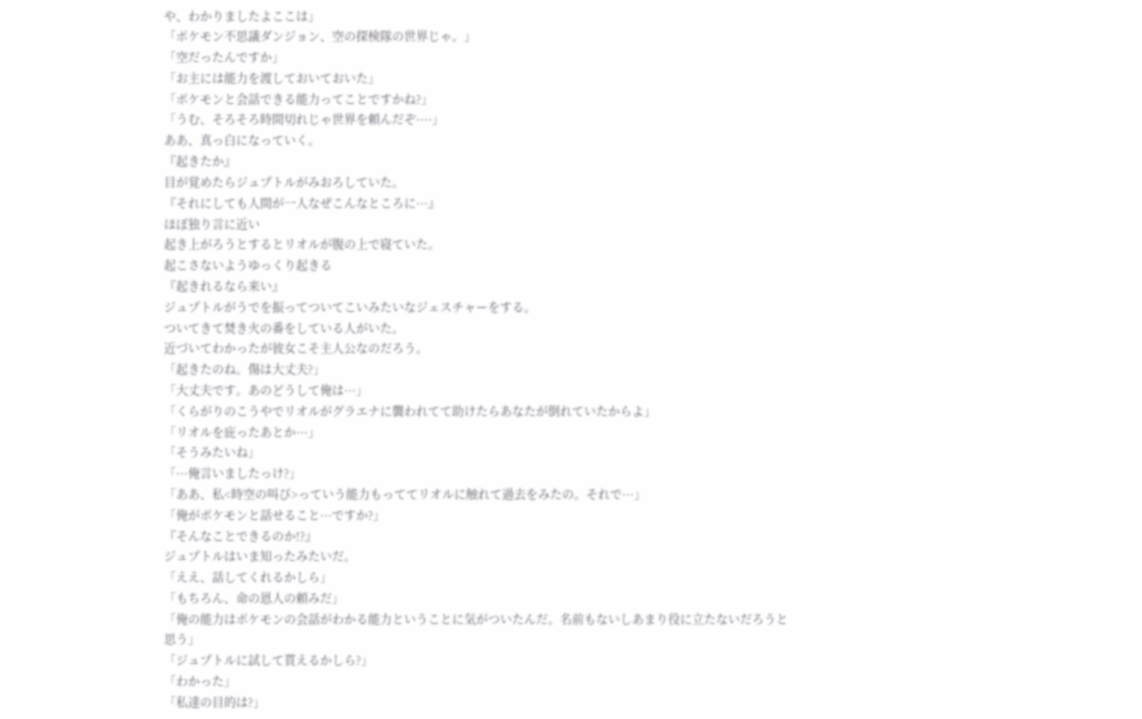や、わかりましたよここは」
「ポケモン不思議ダンジョン、空の探検隊の世界じゃ。」
「空だったんですか」
「お主には能力を渡しておいておいた」
「ポケモンと会話できる能力ってことですかね?」
「うむ、そろそろ時間切れじゃ世界を頼んだぞ····」
ああ、真っ白になっていく。
『起きたか』
目が覚めたらジュプトルがみおろしていた。
『それにしても人間が一人なぜこんなところに···』
ほぼ独り言に近い
起き上がろうとするとリオルが腹の上で寝ていた。
起こさないようゆっくり起きる
『起きれるなら来い』
ジュプトルがうでを振ってついてこいみたいなジェスチャーをする。
ついてきて焚き火の番をしている人がいた。
近づいてわかったが彼女こそ主人公なのだろう。
「起きたのね。傷は大丈夫?」
「大丈夫です。あのどうして俺は···」
「くらがりのこうやでリオルがグラエナに襲われてて助けたらあなたが倒れていたからよ」
「リオルを庇ったあとか···」
「そうみたいね」
「···俺言いましたっけ?」
「ああ、私<時空の叫び>っていう能力もっててリオルに触れて過去をみたの。それで···」
「俺がポケモンと話せること···ですか?」
『そんなことできるのか!?』
ジュプトルはいま知ったみたいだ。
「ええ、話してくれるかしら」
「もちろん、命の恩人の頼みだ」
「俺の能力はポケモンの会話がわかる能力ということに気がついたんだ。名前もないしあまり役に立たないだろうと思う」
「ジュプトルに試して貰えるかしら?」
「わかった」
「私達の目的は?」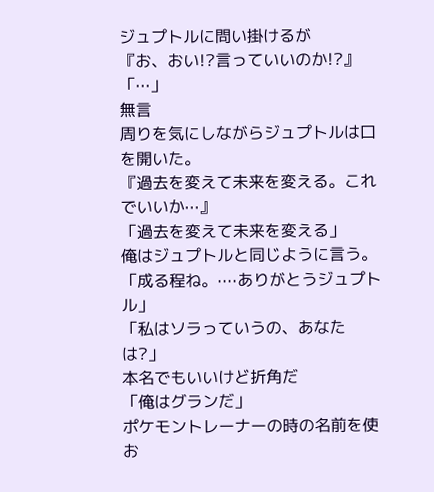ジュプトルに問い掛けるが
『お、おい!?言っていいのか!?』
「···」
無言
周りを気にしながらジュプトルは口を開いた。
『過去を変えて未来を変える。これでいいか···』
「過去を変えて未来を変える」
俺はジュプトルと同じように言う。
「成る程ね。····ありがとうジュプトル」
「私はソラっていうの、あなたは?」
本名でもいいけど折角だ
「俺はグランだ」
ポケモントレーナーの時の名前を使お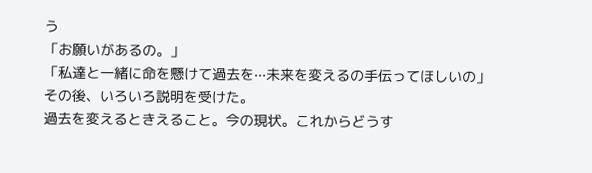う
「お願いがあるの。」
「私達と一緒に命を懸けて過去を···未来を変えるの手伝ってほしいの」
その後、いろいろ説明を受けた。
過去を変えるときえること。今の現状。これからどうす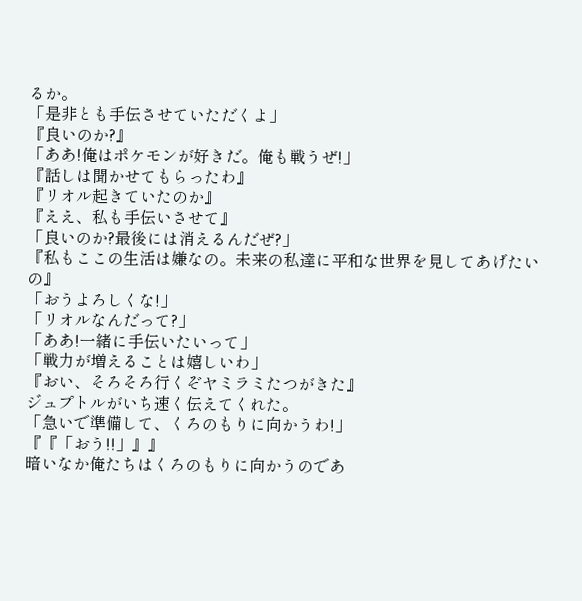るか。
「是非とも手伝させていただくよ」
『良いのか?』
「ああ!俺はポケモンが好きだ。俺も戦うぜ!」
『話しは聞かせてもらったわ』
『リオル起きていたのか』
『ええ、私も手伝いさせて』
「良いのか?最後には消えるんだぜ?」
『私もここの生活は嫌なの。未来の私達に平和な世界を見してあげたいの』
「おうよろしくな!」
「リオルなんだって?」
「ああ!一緒に手伝いたいって」
「戦力が増えることは嬉しいわ」
『おい、そろそろ行くぞヤミラミたつがきた』
ジュプトルがいち速く伝えてくれた。
「急いで準備して、くろのもりに向かうわ!」
『『「おう!!」』』
暗いなか俺たちはくろのもりに向かうのであ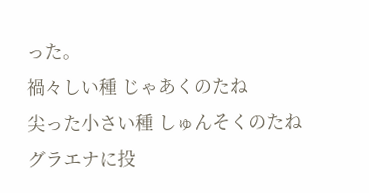った。
禍々しい種 じゃあくのたね
尖った小さい種 しゅんそくのたね
グラエナに投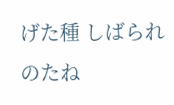げた種 しばられのたね